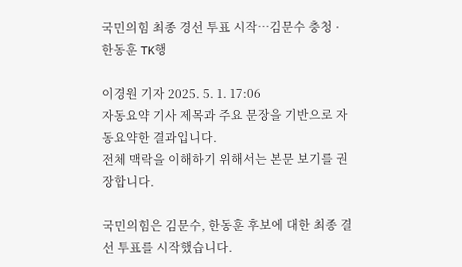국민의힘 최종 경선 투표 시작…김문수 충청 · 한동훈 TK행

이경원 기자 2025. 5. 1. 17:06
자동요약 기사 제목과 주요 문장을 기반으로 자동요약한 결과입니다.
전체 맥락을 이해하기 위해서는 본문 보기를 권장합니다.

국민의힘은 김문수, 한동훈 후보에 대한 최종 결선 투표를 시작했습니다.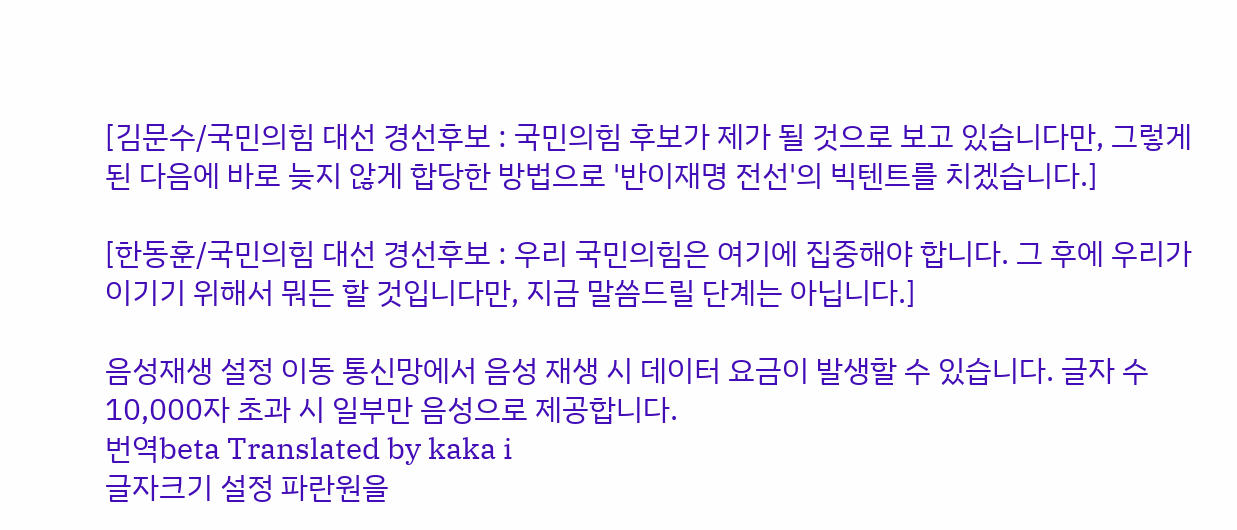[김문수/국민의힘 대선 경선후보 : 국민의힘 후보가 제가 될 것으로 보고 있습니다만, 그렇게 된 다음에 바로 늦지 않게 합당한 방법으로 '반이재명 전선'의 빅텐트를 치겠습니다.]

[한동훈/국민의힘 대선 경선후보 : 우리 국민의힘은 여기에 집중해야 합니다. 그 후에 우리가 이기기 위해서 뭐든 할 것입니다만, 지금 말씀드릴 단계는 아닙니다.]

음성재생 설정 이동 통신망에서 음성 재생 시 데이터 요금이 발생할 수 있습니다. 글자 수 10,000자 초과 시 일부만 음성으로 제공합니다.
번역beta Translated by kaka i
글자크기 설정 파란원을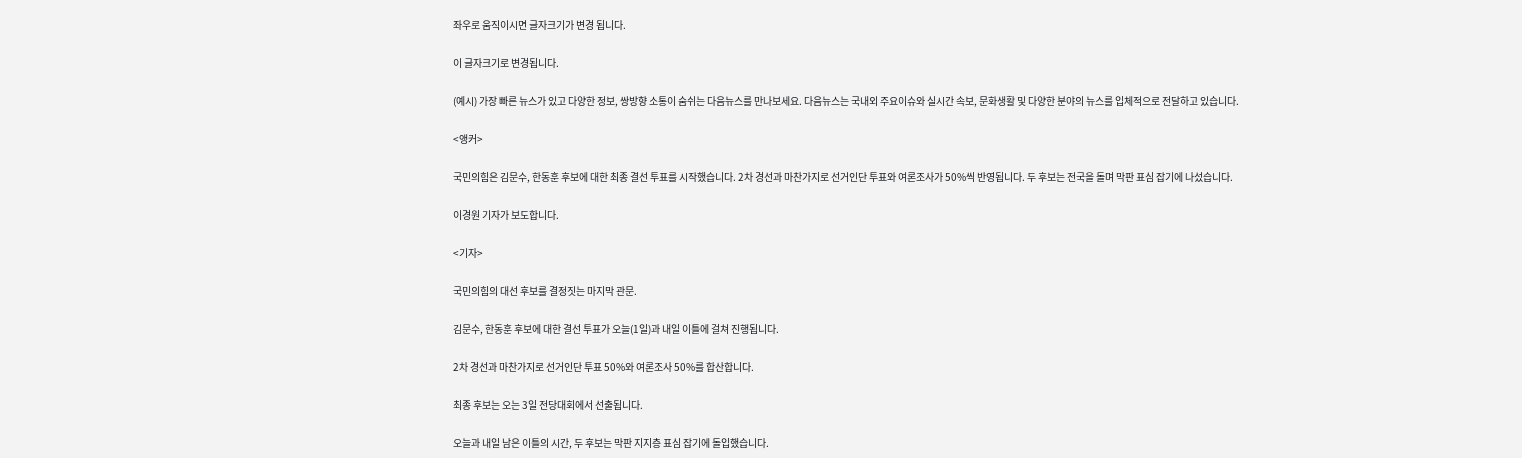좌우로 움직이시면 글자크기가 변경 됩니다.

이 글자크기로 변경됩니다.

(예시) 가장 빠른 뉴스가 있고 다양한 정보, 쌍방향 소통이 숨쉬는 다음뉴스를 만나보세요. 다음뉴스는 국내외 주요이슈와 실시간 속보, 문화생활 및 다양한 분야의 뉴스를 입체적으로 전달하고 있습니다.

<앵커>

국민의힘은 김문수, 한동훈 후보에 대한 최종 결선 투표를 시작했습니다. 2차 경선과 마찬가지로 선거인단 투표와 여론조사가 50%씩 반영됩니다. 두 후보는 전국을 돌며 막판 표심 잡기에 나섰습니다.

이경원 기자가 보도합니다.

<기자>

국민의힘의 대선 후보를 결정짓는 마지막 관문.

김문수, 한동훈 후보에 대한 결선 투표가 오늘(1일)과 내일 이틀에 걸쳐 진행됩니다.

2차 경선과 마찬가지로 선거인단 투표 50%와 여론조사 50%를 합산합니다.

최종 후보는 오는 3일 전당대회에서 선출됩니다.

오늘과 내일 남은 이틀의 시간, 두 후보는 막판 지지층 표심 잡기에 돌입했습니다.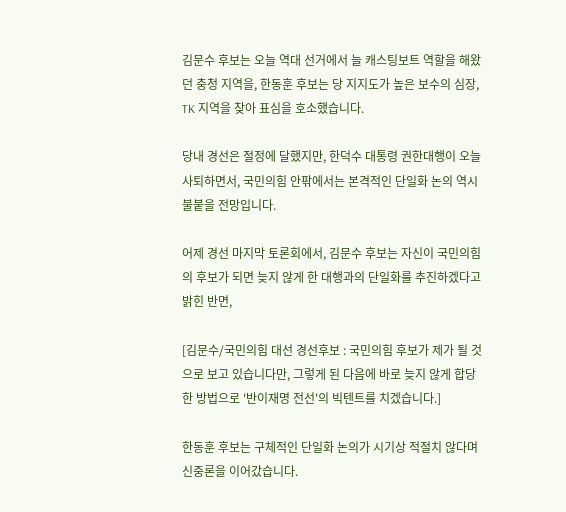김문수 후보는 오늘 역대 선거에서 늘 캐스팅보트 역할을 해왔던 충청 지역을, 한동훈 후보는 당 지지도가 높은 보수의 심장, TK 지역을 찾아 표심을 호소했습니다.

당내 경선은 절정에 달했지만, 한덕수 대통령 권한대행이 오늘 사퇴하면서, 국민의힘 안팎에서는 본격적인 단일화 논의 역시 불붙을 전망입니다.

어제 경선 마지막 토론회에서, 김문수 후보는 자신이 국민의힘의 후보가 되면 늦지 않게 한 대행과의 단일화를 추진하겠다고 밝힌 반면,

[김문수/국민의힘 대선 경선후보 : 국민의힘 후보가 제가 될 것으로 보고 있습니다만, 그렇게 된 다음에 바로 늦지 않게 합당한 방법으로 '반이재명 전선'의 빅텐트를 치겠습니다.]

한동훈 후보는 구체적인 단일화 논의가 시기상 적절치 않다며 신중론을 이어갔습니다.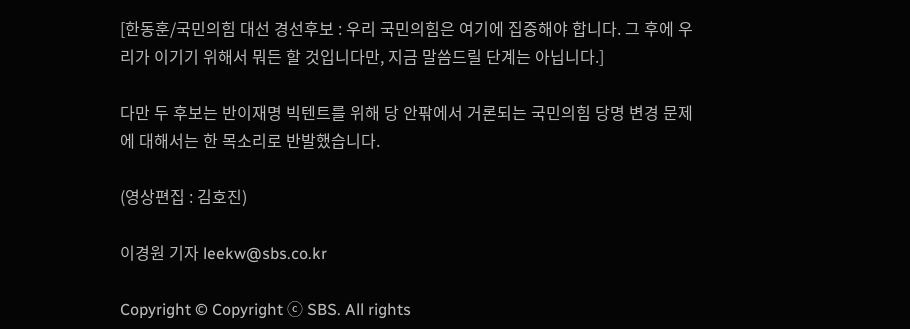[한동훈/국민의힘 대선 경선후보 : 우리 국민의힘은 여기에 집중해야 합니다. 그 후에 우리가 이기기 위해서 뭐든 할 것입니다만, 지금 말씀드릴 단계는 아닙니다.]

다만 두 후보는 반이재명 빅텐트를 위해 당 안팎에서 거론되는 국민의힘 당명 변경 문제에 대해서는 한 목소리로 반발했습니다.

(영상편집 : 김호진)

이경원 기자 leekw@sbs.co.kr

Copyright © Copyright ⓒ SBS. All rights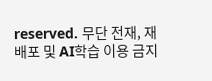reserved. 무단 전재, 재배포 및 AI학습 이용 금지